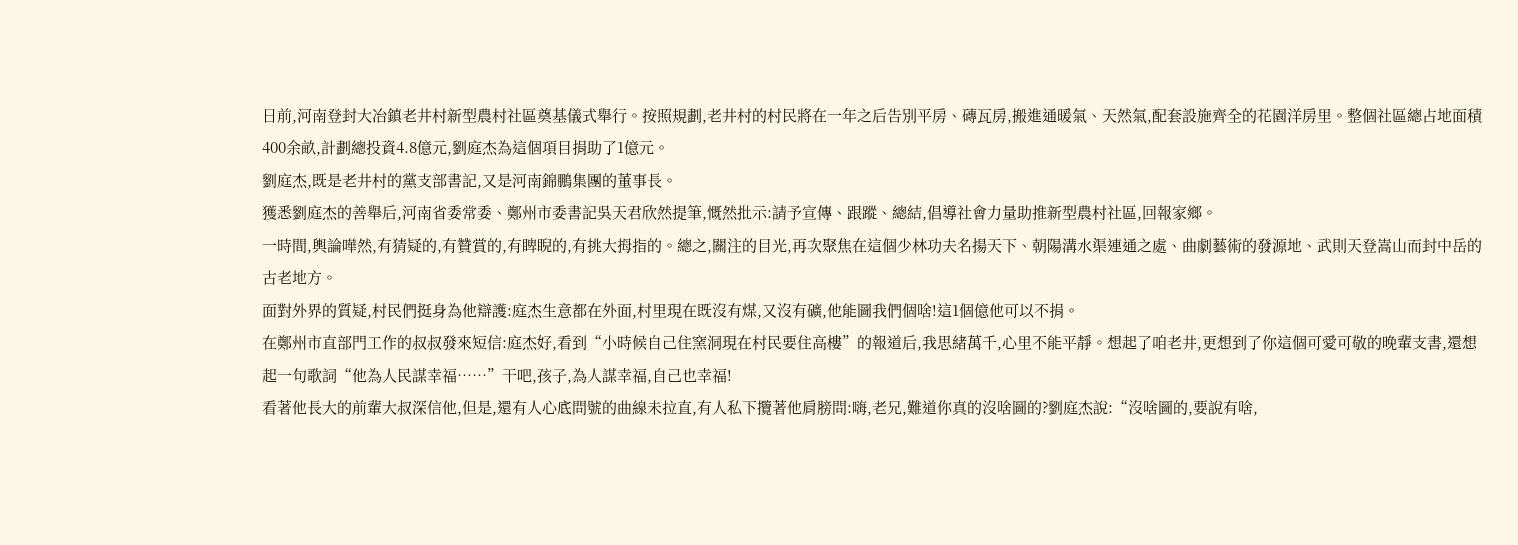日前,河南登封大冶鎮老井村新型農村社區奠基儀式舉行。按照規劃,老井村的村民將在一年之后告別平房、磚瓦房,搬進通暖氣、天然氣,配套設施齊全的花園洋房里。整個社區總占地面積400余畝,計劃總投資4.8億元,劉庭杰為這個項目捐助了1億元。
劉庭杰,既是老井村的黨支部書記,又是河南錦鵬集團的董事長。
獲悉劉庭杰的善舉后,河南省委常委、鄭州市委書記吳天君欣然提筆,慨然批示:請予宣傳、跟蹤、總結,倡導社會力量助推新型農村社區,回報家鄉。
一時間,輿論嘩然,有猜疑的,有贊賞的,有睥睨的,有挑大拇指的。總之,關注的目光,再次聚焦在這個少林功夫名揚天下、朝陽溝水渠連通之處、曲劇藝術的發源地、武則天登嵩山而封中岳的古老地方。
面對外界的質疑,村民們挺身為他辯護:庭杰生意都在外面,村里現在既沒有煤,又沒有礦,他能圖我們個啥!這1個億他可以不捐。
在鄭州市直部門工作的叔叔發來短信:庭杰好,看到“小時候自己住窯洞現在村民要住高樓”的報道后,我思緒萬千,心里不能平靜。想起了咱老井,更想到了你這個可愛可敬的晚輩支書,還想起一句歌詞“他為人民謀幸福……”干吧,孩子,為人謀幸福,自己也幸福!
看著他長大的前輩大叔深信他,但是,還有人心底問號的曲線未拉直,有人私下攬著他肩膀問:嗨,老兄,難道你真的沒啥圖的?劉庭杰說:“沒啥圖的,要說有啥,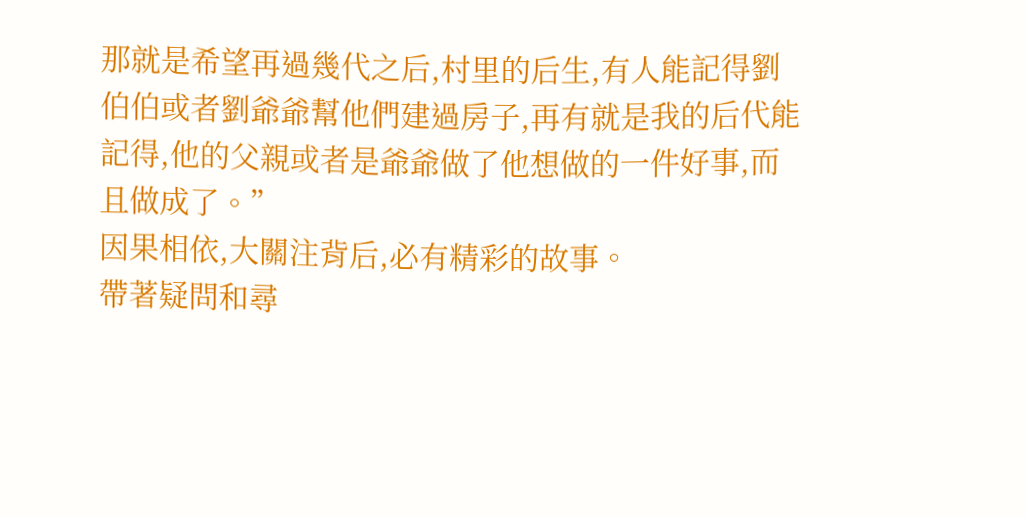那就是希望再過幾代之后,村里的后生,有人能記得劉伯伯或者劉爺爺幫他們建過房子,再有就是我的后代能記得,他的父親或者是爺爺做了他想做的一件好事,而且做成了。”
因果相依,大關注背后,必有精彩的故事。
帶著疑問和尋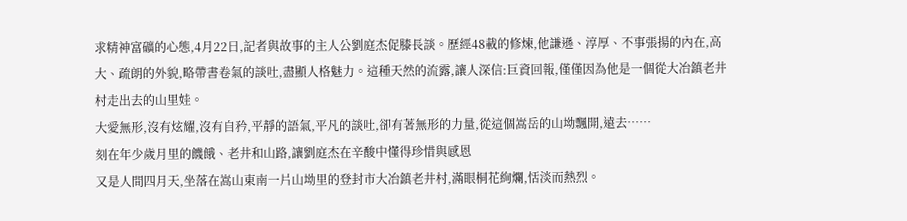求精神富礦的心態,4月22日,記者與故事的主人公劉庭杰促膝長談。歷經48載的修煉,他謙遜、淳厚、不事張揚的內在,高大、疏朗的外貌,略帶書卷氣的談吐,盡顯人格魅力。這種天然的流露,讓人深信:巨資回報,僅僅因為他是一個從大冶鎮老井村走出去的山里娃。
大愛無形,沒有炫耀,沒有自矜,平靜的語氣,平凡的談吐,卻有著無形的力量,從這個嵩岳的山坳飄開,遠去……
刻在年少歲月里的饑餓、老井和山路,讓劉庭杰在辛酸中懂得珍惜與感恩
又是人間四月天,坐落在嵩山東南一片山坳里的登封市大冶鎮老井村,滿眼桐花絢爛,恬淡而熱烈。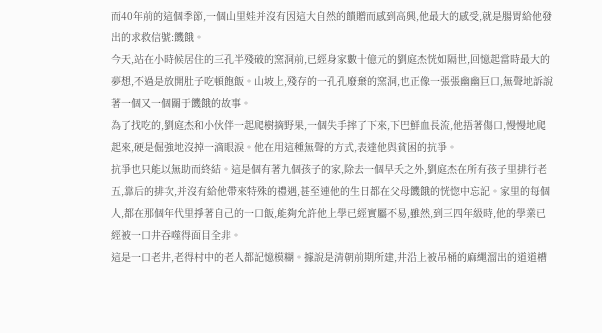而40年前的這個季節,一個山里娃并沒有因這大自然的饋贈而感到高興,他最大的感受,就是腸胃給他發出的求救信號:饑餓。
今天,站在小時候居住的三孔半殘破的窯洞前,已經身家數十億元的劉庭杰恍如隔世,回憶起當時最大的夢想,不過是放開肚子吃頓飽飯。山坡上,殘存的一孔孔廢棄的窯洞,也正像一張張幽幽巨口,無聲地訴說著一個又一個關于饑餓的故事。
為了找吃的,劉庭杰和小伙伴一起爬樹摘野果,一個失手摔了下來,下巴鮮血長流,他捂著傷口,慢慢地爬起來,硬是倔強地沒掉一滴眼淚。他在用這種無聲的方式,表達他與貧困的抗爭。
抗爭也只能以無助而終結。這是個有著九個孩子的家,除去一個早夭之外,劉庭杰在所有孩子里排行老五,靠后的排次,并沒有給他帶來特殊的禮遇,甚至連他的生日都在父母饑餓的恍惚中忘記。家里的每個人,都在那個年代里掙著自己的一口飯,能夠允許他上學已經實屬不易,雖然,到三四年級時,他的學業已經被一口井吞噬得面目全非。
這是一口老井,老得村中的老人都記憶模糊。據說是清朝前期所建,井沿上被吊桶的麻繩溜出的道道槽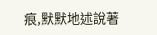痕,默默地述說著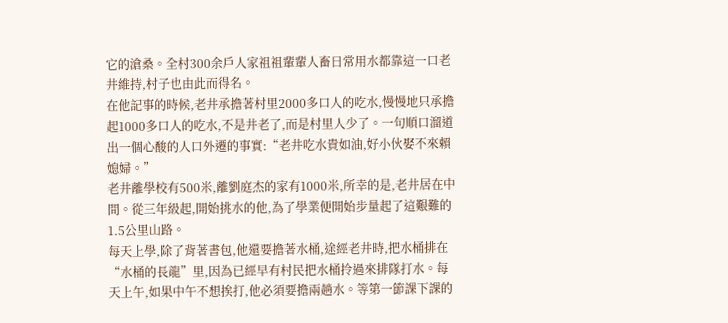它的滄桑。全村300余戶人家祖祖輩輩人畜日常用水都靠這一口老井維持,村子也由此而得名。
在他記事的時候,老井承擔著村里2000多口人的吃水,慢慢地只承擔起1000多口人的吃水,不是井老了,而是村里人少了。一句順口溜道出一個心酸的人口外遷的事實:“老井吃水貴如油,好小伙娶不來賴媳婦。”
老井離學校有500米,離劉庭杰的家有1000米,所幸的是,老井居在中間。從三年級起,開始挑水的他,為了學業便開始步量起了這艱難的1.5公里山路。
每天上學,除了背著書包,他還要擔著水桶,途經老井時,把水桶排在“水桶的長龍”里,因為已經早有村民把水桶拎過來排隊打水。每天上午,如果中午不想挨打,他必須要擔兩趟水。等第一節課下課的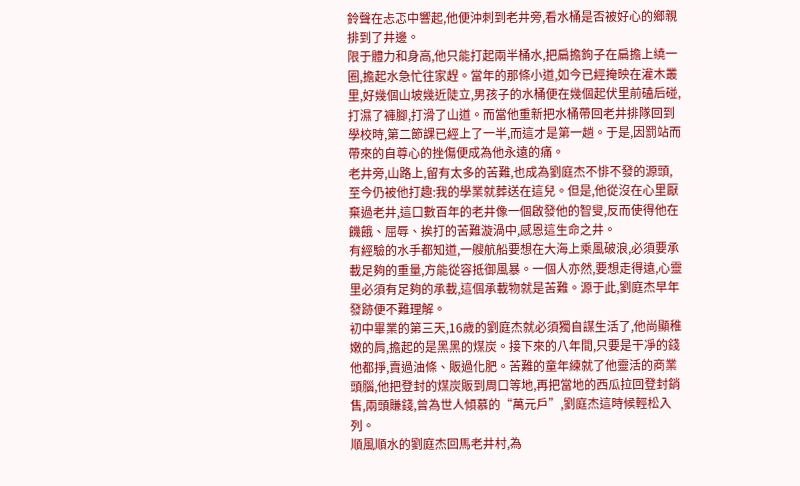鈴聲在忐忑中響起,他便沖刺到老井旁,看水桶是否被好心的鄉親排到了井邊。
限于體力和身高,他只能打起兩半桶水,把扁擔鉤子在扁擔上繞一圈,擔起水急忙往家趕。當年的那條小道,如今已經掩映在灌木叢里,好幾個山坡幾近陡立,男孩子的水桶便在幾個起伏里前磕后碰,打濕了褲腳,打滑了山道。而當他重新把水桶帶回老井排隊回到學校時,第二節課已經上了一半,而這才是第一趟。于是,因罰站而帶來的自尊心的挫傷便成為他永遠的痛。
老井旁,山路上,留有太多的苦難,也成為劉庭杰不悱不發的源頭,至今仍被他打趣:我的學業就葬送在這兒。但是,他從沒在心里厭棄過老井,這口數百年的老井像一個啟發他的智叟,反而使得他在饑餓、屈辱、挨打的苦難漩渦中,感恩這生命之井。
有經驗的水手都知道,一艘航船要想在大海上乘風破浪,必須要承載足夠的重量,方能從容抵御風暴。一個人亦然,要想走得遠,心靈里必須有足夠的承載,這個承載物就是苦難。源于此,劉庭杰早年發跡便不難理解。
初中畢業的第三天,16歲的劉庭杰就必須獨自謀生活了,他尚顯稚嫩的肩,擔起的是黑黑的煤炭。接下來的八年間,只要是干凈的錢他都掙,賣過油條、販過化肥。苦難的童年練就了他靈活的商業頭腦,他把登封的煤炭販到周口等地,再把當地的西瓜拉回登封銷售,兩頭賺錢,曾為世人傾慕的“萬元戶”,劉庭杰這時候輕松入列。
順風順水的劉庭杰回馬老井村,為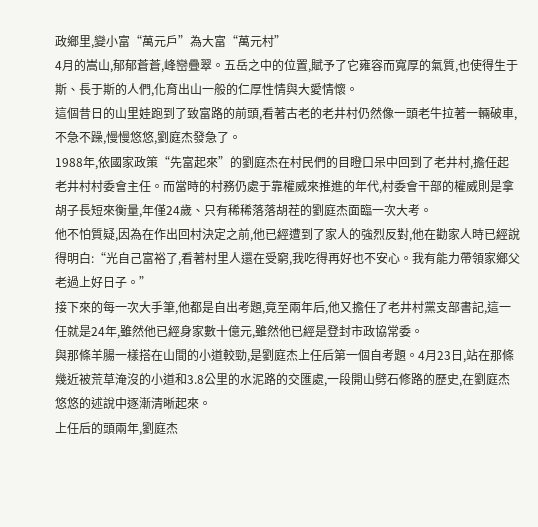政鄉里,變小富“萬元戶”為大富“萬元村”
4月的嵩山,郁郁蒼蒼,峰巒疊翠。五岳之中的位置,賦予了它雍容而寬厚的氣質,也使得生于斯、長于斯的人們,化育出山一般的仁厚性情與大愛情懷。
這個昔日的山里娃跑到了致富路的前頭,看著古老的老井村仍然像一頭老牛拉著一輛破車,不急不躁,慢慢悠悠,劉庭杰發急了。
1988年,依國家政策“先富起來”的劉庭杰在村民們的目瞪口呆中回到了老井村,擔任起老井村村委會主任。而當時的村務仍處于靠權威來推進的年代,村委會干部的權威則是拿胡子長短來衡量,年僅24歲、只有稀稀落落胡茬的劉庭杰面臨一次大考。
他不怕質疑,因為在作出回村決定之前,他已經遭到了家人的強烈反對,他在勸家人時已經說得明白:“光自己富裕了,看著村里人還在受窮,我吃得再好也不安心。我有能力帶領家鄉父老過上好日子。”
接下來的每一次大手筆,他都是自出考題,竟至兩年后,他又擔任了老井村黨支部書記,這一任就是24年,雖然他已經身家數十億元,雖然他已經是登封市政協常委。
與那條羊腸一樣搭在山間的小道較勁,是劉庭杰上任后第一個自考題。4月23日,站在那條幾近被荒草淹沒的小道和3.8公里的水泥路的交匯處,一段開山劈石修路的歷史,在劉庭杰悠悠的述說中逐漸清晰起來。
上任后的頭兩年,劉庭杰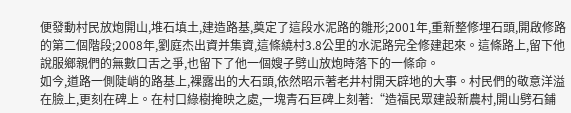便發動村民放炮開山,堆石填土,建造路基,奠定了這段水泥路的雛形;2001年,重新整修埋石頭,開啟修路的第二個階段;2008年,劉庭杰出資并集資,這條繞村3.8公里的水泥路完全修建起來。這條路上,留下他說服鄉親們的無數口舌之爭,也留下了他一個嫂子劈山放炮時落下的一條命。
如今,道路一側陡峭的路基上,裸露出的大石頭,依然昭示著老井村開天辟地的大事。村民們的敬意洋溢在臉上,更刻在碑上。在村口綠樹掩映之處,一塊青石巨碑上刻著:“造福民眾建設新農村,開山劈石鋪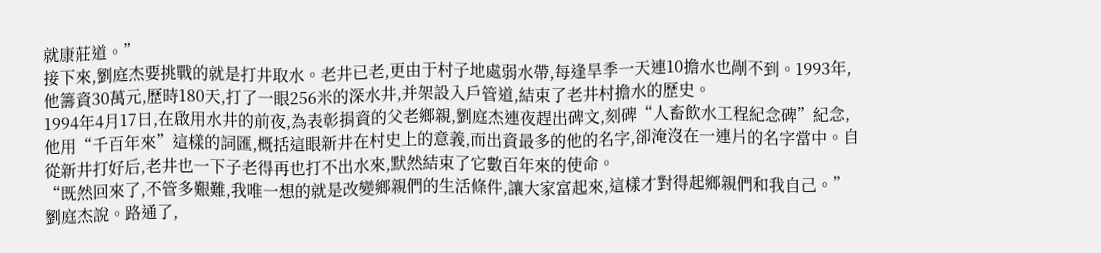就康莊道。”
接下來,劉庭杰要挑戰的就是打井取水。老井已老,更由于村子地處弱水帶,每逢旱季一天連10擔水也剮不到。1993年,他籌資30萬元,歷時180天,打了一眼256米的深水井,并架設入戶管道,結束了老井村擔水的歷史。
1994年4月17日,在啟用水井的前夜,為表彰捐資的父老鄉親,劉庭杰連夜趕出碑文,刻碑“人畜飲水工程紀念碑”紀念,他用“千百年來”這樣的詞匯,概括這眼新井在村史上的意義,而出資最多的他的名字,卻淹沒在一連片的名字當中。自從新井打好后,老井也一下子老得再也打不出水來,默然結束了它數百年來的使命。
“既然回來了,不管多艱難,我唯一想的就是改變鄉親們的生活條件,讓大家富起來,這樣才對得起鄉親們和我自己。” 劉庭杰說。路通了,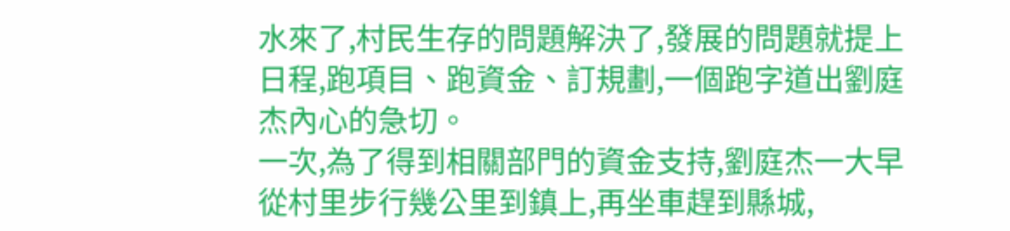水來了,村民生存的問題解決了,發展的問題就提上日程,跑項目、跑資金、訂規劃,一個跑字道出劉庭杰內心的急切。
一次,為了得到相關部門的資金支持,劉庭杰一大早從村里步行幾公里到鎮上,再坐車趕到縣城,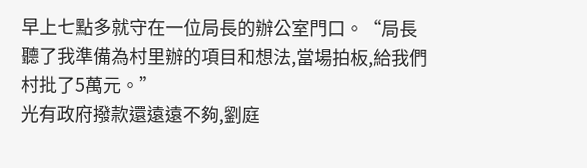早上七點多就守在一位局長的辦公室門口。“局長聽了我準備為村里辦的項目和想法,當場拍板,給我們村批了5萬元。”
光有政府撥款還遠遠不夠,劉庭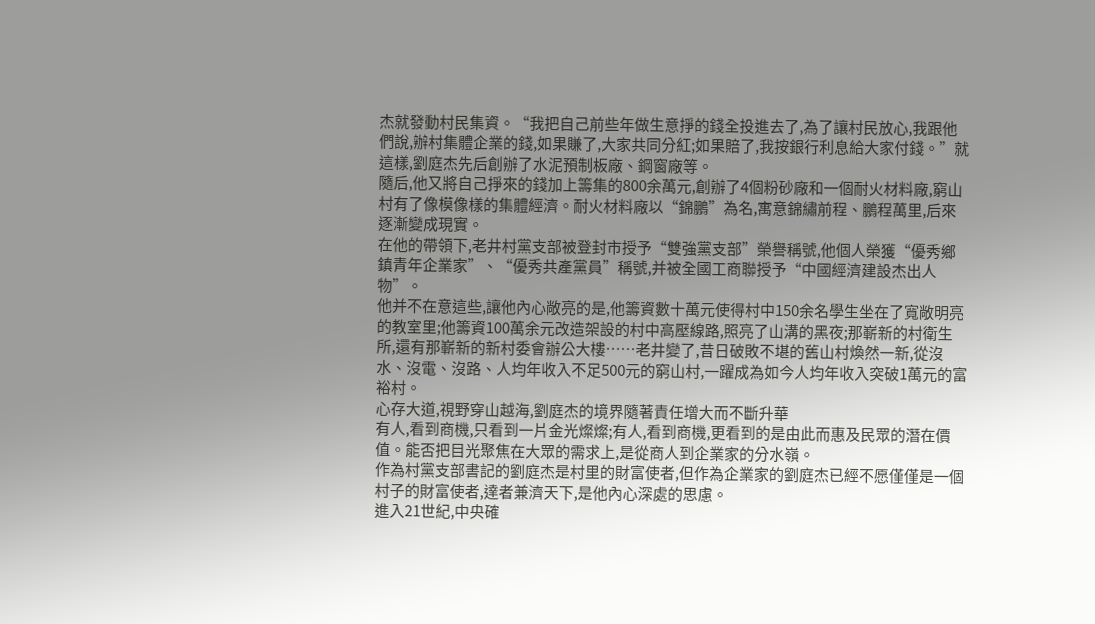杰就發動村民集資。“我把自己前些年做生意掙的錢全投進去了,為了讓村民放心,我跟他們說,辦村集體企業的錢,如果賺了,大家共同分紅;如果賠了,我按銀行利息給大家付錢。”就這樣,劉庭杰先后創辦了水泥預制板廠、鋼窗廠等。
隨后,他又將自己掙來的錢加上籌集的800余萬元,創辦了4個粉砂廠和一個耐火材料廠,窮山村有了像模像樣的集體經濟。耐火材料廠以“錦鵬”為名,寓意錦繡前程、鵬程萬里,后來逐漸變成現實。
在他的帶領下,老井村黨支部被登封市授予“雙強黨支部”榮譽稱號,他個人榮獲“優秀鄉鎮青年企業家”、“優秀共產黨員”稱號,并被全國工商聯授予“中國經濟建設杰出人物”。
他并不在意這些,讓他內心敞亮的是,他籌資數十萬元使得村中150余名學生坐在了寬敞明亮的教室里;他籌資100萬余元改造架設的村中高壓線路,照亮了山溝的黑夜;那嶄新的村衛生所,還有那嶄新的新村委會辦公大樓……老井變了,昔日破敗不堪的舊山村煥然一新,從沒水、沒電、沒路、人均年收入不足500元的窮山村,一躍成為如今人均年收入突破1萬元的富裕村。
心存大道,視野穿山越海,劉庭杰的境界隨著責任增大而不斷升華
有人,看到商機,只看到一片金光燦燦;有人,看到商機,更看到的是由此而惠及民眾的潛在價值。能否把目光聚焦在大眾的需求上,是從商人到企業家的分水嶺。
作為村黨支部書記的劉庭杰是村里的財富使者,但作為企業家的劉庭杰已經不愿僅僅是一個村子的財富使者,達者兼濟天下,是他內心深處的思慮。
進入21世紀,中央確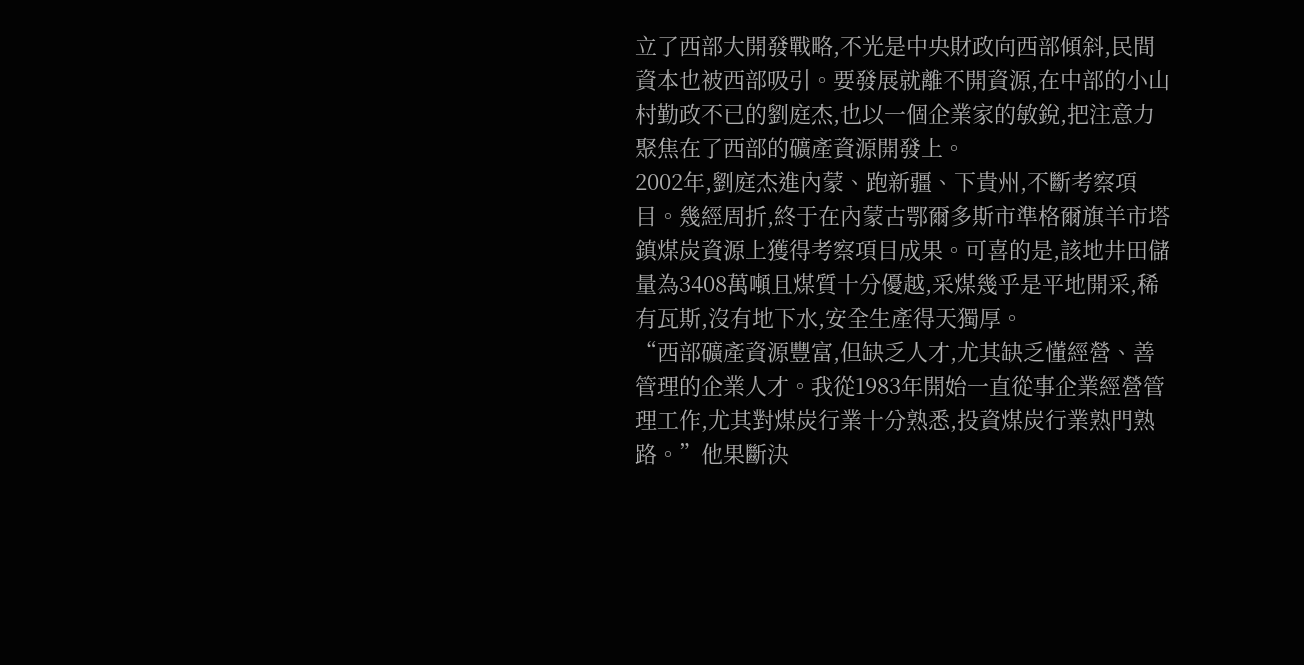立了西部大開發戰略,不光是中央財政向西部傾斜,民間資本也被西部吸引。要發展就離不開資源,在中部的小山村勤政不已的劉庭杰,也以一個企業家的敏銳,把注意力聚焦在了西部的礦產資源開發上。
2002年,劉庭杰進內蒙、跑新疆、下貴州,不斷考察項目。幾經周折,終于在內蒙古鄂爾多斯市準格爾旗羊市塔鎮煤炭資源上獲得考察項目成果。可喜的是,該地井田儲量為3408萬噸且煤質十分優越,采煤幾乎是平地開采,稀有瓦斯,沒有地下水,安全生產得天獨厚。
“西部礦產資源豐富,但缺乏人才,尤其缺乏懂經營、善管理的企業人才。我從1983年開始一直從事企業經營管理工作,尤其對煤炭行業十分熟悉,投資煤炭行業熟門熟路。”他果斷決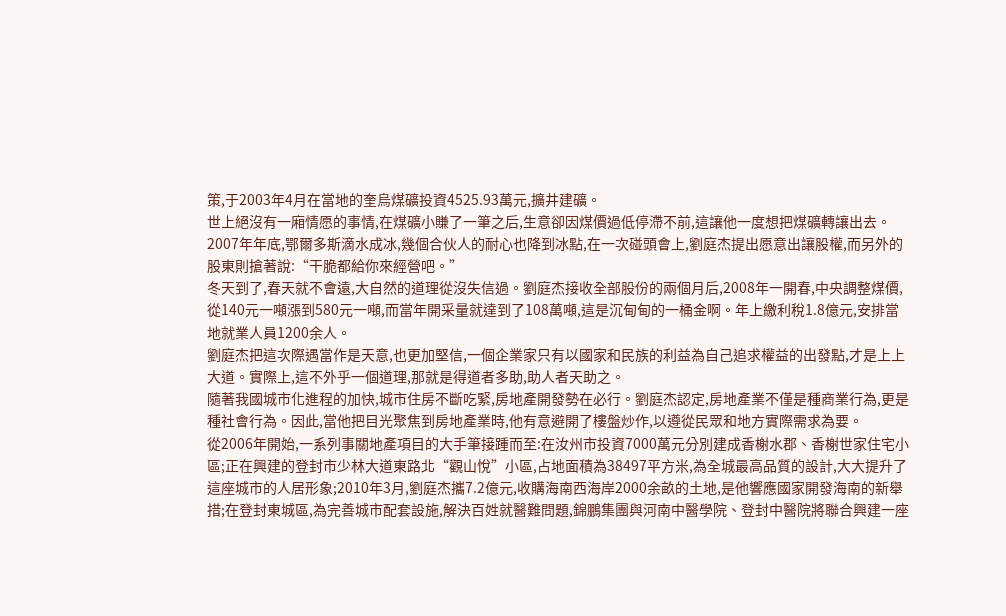策,于2003年4月在當地的奎烏煤礦投資4525.93萬元,擴井建礦。
世上絕沒有一廂情愿的事情,在煤礦小賺了一筆之后,生意卻因煤價過低停滯不前,這讓他一度想把煤礦轉讓出去。2007年年底,鄂爾多斯滴水成冰,幾個合伙人的耐心也降到冰點,在一次碰頭會上,劉庭杰提出愿意出讓股權,而另外的股東則搶著說:“干脆都給你來經營吧。”
冬天到了,春天就不會遠,大自然的道理從沒失信過。劉庭杰接收全部股份的兩個月后,2008年一開春,中央調整煤價,從140元一噸漲到580元一噸,而當年開采量就達到了108萬噸,這是沉甸甸的一桶金啊。年上繳利稅1.8億元,安排當地就業人員1200余人。
劉庭杰把這次際遇當作是天意,也更加堅信,一個企業家只有以國家和民族的利益為自己追求權益的出發點,才是上上大道。實際上,這不外乎一個道理,那就是得道者多助,助人者天助之。
隨著我國城市化進程的加快,城市住房不斷吃緊,房地產開發勢在必行。劉庭杰認定,房地產業不僅是種商業行為,更是種社會行為。因此,當他把目光聚焦到房地產業時,他有意避開了樓盤炒作,以遵從民眾和地方實際需求為要。
從2006年開始,一系列事關地產項目的大手筆接踵而至:在汝州市投資7000萬元分別建成香榭水郡、香榭世家住宅小區;正在興建的登封市少林大道東路北“觀山悅”小區,占地面積為38497平方米,為全城最高品質的設計,大大提升了這座城市的人居形象;2010年3月,劉庭杰攜7.2億元,收購海南西海岸2000余畝的土地,是他響應國家開發海南的新舉措;在登封東城區,為完善城市配套設施,解決百姓就醫難問題,錦鵬集團與河南中醫學院、登封中醫院將聯合興建一座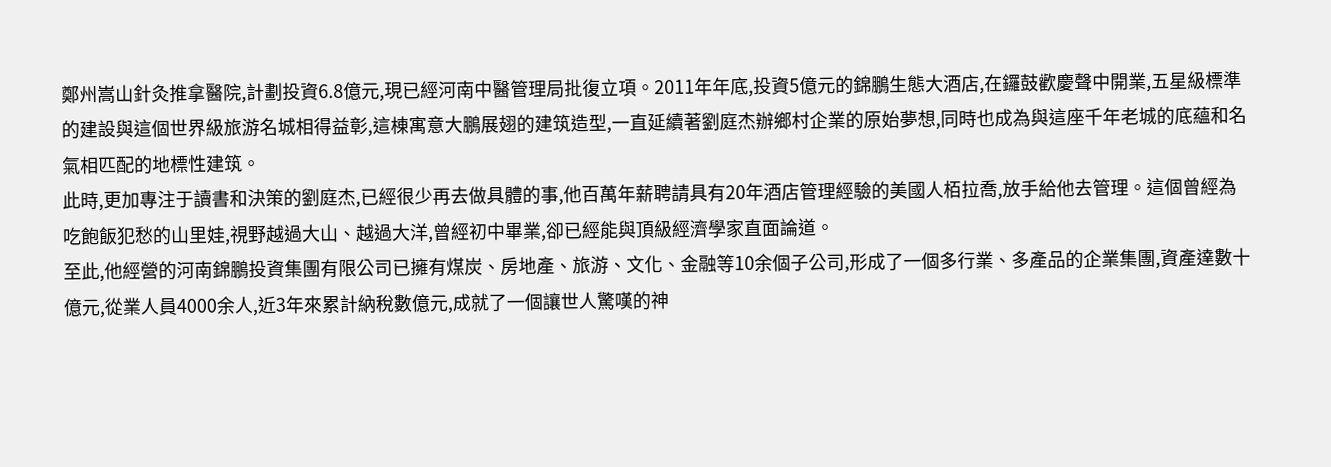鄭州嵩山針灸推拿醫院,計劃投資6.8億元,現已經河南中醫管理局批復立項。2011年年底,投資5億元的錦鵬生態大酒店,在鑼鼓歡慶聲中開業,五星級標準的建設與這個世界級旅游名城相得益彰,這棟寓意大鵬展翅的建筑造型,一直延續著劉庭杰辦鄉村企業的原始夢想,同時也成為與這座千年老城的底蘊和名氣相匹配的地標性建筑。
此時,更加專注于讀書和決策的劉庭杰,已經很少再去做具體的事,他百萬年薪聘請具有20年酒店管理經驗的美國人栢拉喬,放手給他去管理。這個曾經為吃飽飯犯愁的山里娃,視野越過大山、越過大洋,曾經初中畢業,卻已經能與頂級經濟學家直面論道。
至此,他經營的河南錦鵬投資集團有限公司已擁有煤炭、房地產、旅游、文化、金融等10余個子公司,形成了一個多行業、多產品的企業集團,資產達數十億元,從業人員4000余人,近3年來累計納稅數億元,成就了一個讓世人驚嘆的神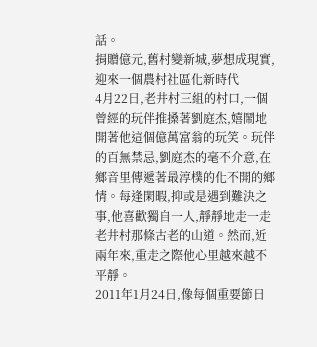話。
捐贈億元,舊村變新城,夢想成現實,迎來一個農村社區化新時代
4月22日,老井村三組的村口,一個曾經的玩伴推搡著劉庭杰,嬉鬧地開著他這個億萬富翁的玩笑。玩伴的百無禁忌,劉庭杰的毫不介意,在鄉音里傳遞著最淳樸的化不開的鄉情。每逢閑暇,抑或是遇到難決之事,他喜歡獨自一人,靜靜地走一走老井村那條古老的山道。然而,近兩年來,重走之際他心里越來越不平靜。
2011年1月24日,像每個重要節日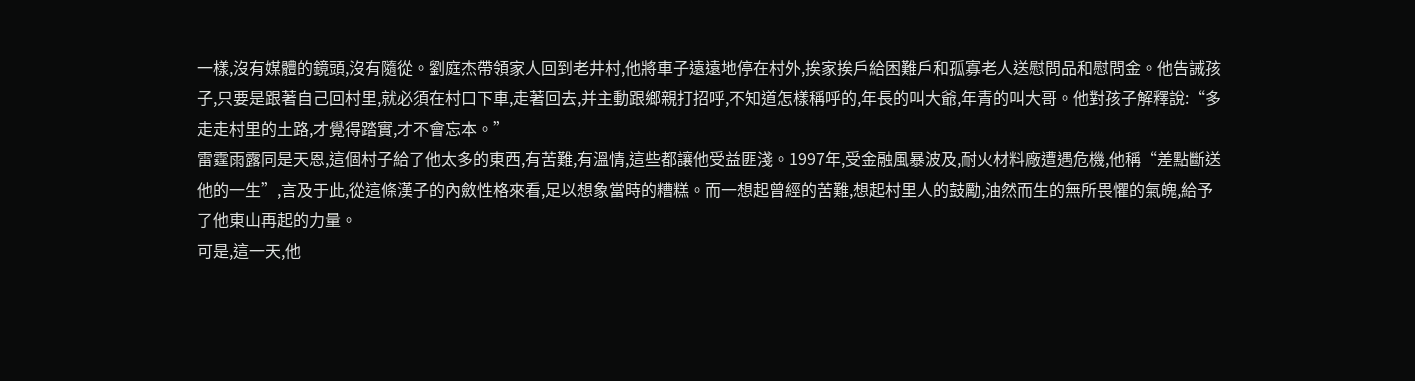一樣,沒有媒體的鏡頭,沒有隨從。劉庭杰帶領家人回到老井村,他將車子遠遠地停在村外,挨家挨戶給困難戶和孤寡老人送慰問品和慰問金。他告誡孩子,只要是跟著自己回村里,就必須在村口下車,走著回去,并主動跟鄉親打招呼,不知道怎樣稱呼的,年長的叫大爺,年青的叫大哥。他對孩子解釋說:“多走走村里的土路,才覺得踏實,才不會忘本。”
雷霆雨露同是天恩,這個村子給了他太多的東西,有苦難,有溫情,這些都讓他受益匪淺。1997年,受金融風暴波及,耐火材料廠遭遇危機,他稱“差點斷送他的一生”,言及于此,從這條漢子的內斂性格來看,足以想象當時的糟糕。而一想起曾經的苦難,想起村里人的鼓勵,油然而生的無所畏懼的氣魄,給予了他東山再起的力量。
可是,這一天,他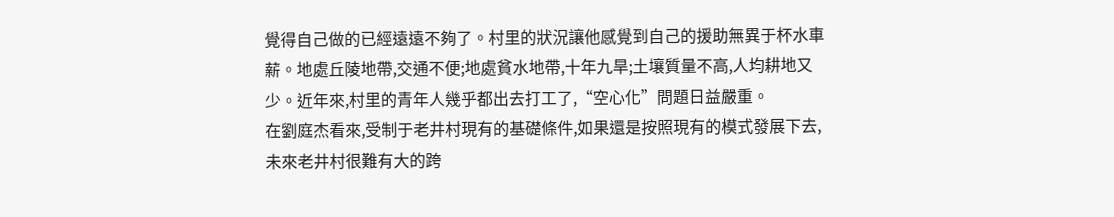覺得自己做的已經遠遠不夠了。村里的狀況讓他感覺到自己的援助無異于杯水車薪。地處丘陵地帶,交通不便;地處貧水地帶,十年九旱;土壤質量不高,人均耕地又少。近年來,村里的青年人幾乎都出去打工了,“空心化”問題日益嚴重。
在劉庭杰看來,受制于老井村現有的基礎條件,如果還是按照現有的模式發展下去,未來老井村很難有大的跨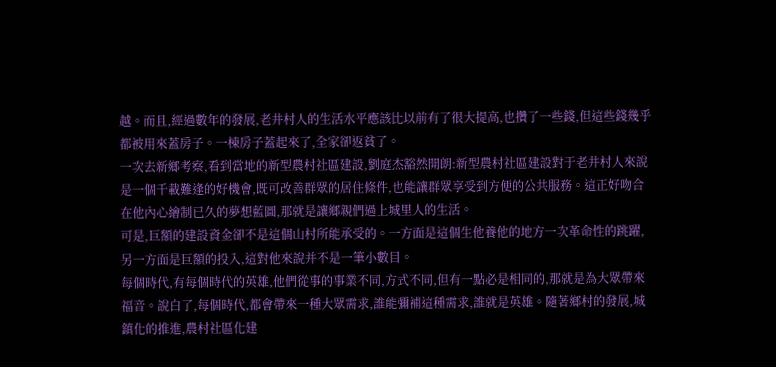越。而且,經過數年的發展,老井村人的生活水平應該比以前有了很大提高,也攢了一些錢,但這些錢幾乎都被用來蓋房子。一棟房子蓋起來了,全家卻返貧了。
一次去新鄉考察,看到當地的新型農村社區建設,劉庭杰豁然開朗:新型農村社區建設對于老井村人來說是一個千載難逢的好機會,既可改善群眾的居住條件,也能讓群眾享受到方便的公共服務。這正好吻合在他內心繪制已久的夢想藍圖,那就是讓鄉親們過上城里人的生活。
可是,巨額的建設資金卻不是這個山村所能承受的。一方面是這個生他養他的地方一次革命性的跳躍,另一方面是巨額的投入,這對他來說并不是一筆小數目。
每個時代,有每個時代的英雄,他們從事的事業不同,方式不同,但有一點必是相同的,那就是為大眾帶來福音。說白了,每個時代,都會帶來一種大眾需求,誰能彌補這種需求,誰就是英雄。隨著鄉村的發展,城鎮化的推進,農村社區化建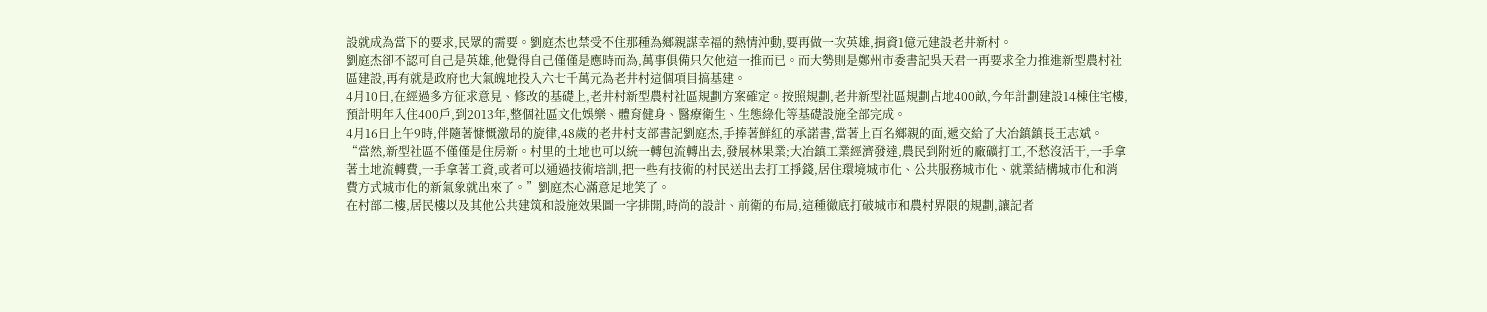設就成為當下的要求,民眾的需要。劉庭杰也禁受不住那種為鄉親謀幸福的熱情沖動,要再做一次英雄,捐資1億元建設老井新村。
劉庭杰卻不認可自己是英雄,他覺得自己僅僅是應時而為,萬事俱備只欠他這一推而已。而大勢則是鄭州市委書記吳天君一再要求全力推進新型農村社區建設,再有就是政府也大氣魄地投入六七千萬元為老井村這個項目搞基建。
4月10日,在經過多方征求意見、修改的基礎上,老井村新型農村社區規劃方案確定。按照規劃,老井新型社區規劃占地400畝,今年計劃建設14棟住宅樓,預計明年入住400戶,到2013年,整個社區文化娛樂、體育健身、醫療衛生、生態綠化等基礎設施全部完成。
4月16日上午9時,伴隨著慷慨激昂的旋律,48歲的老井村支部書記劉庭杰,手捧著鮮紅的承諾書,當著上百名鄉親的面,遞交給了大冶鎮鎮長王志斌。
“當然,新型社區不僅僅是住房新。村里的土地也可以統一轉包流轉出去,發展林果業;大冶鎮工業經濟發達,農民到附近的廠礦打工,不愁沒活干,一手拿著土地流轉費,一手拿著工資,或者可以通過技術培訓,把一些有技術的村民送出去打工掙錢,居住環境城市化、公共服務城市化、就業結構城市化和消費方式城市化的新氣象就出來了。”劉庭杰心滿意足地笑了。
在村部二樓,居民樓以及其他公共建筑和設施效果圖一字排開,時尚的設計、前衛的布局,這種徹底打破城市和農村界限的規劃,讓記者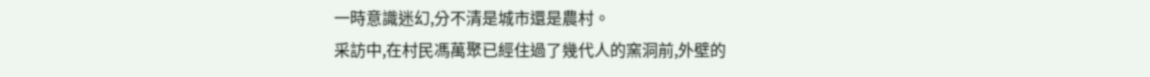一時意識迷幻,分不清是城市還是農村。
采訪中,在村民馮萬聚已經住過了幾代人的窯洞前,外壁的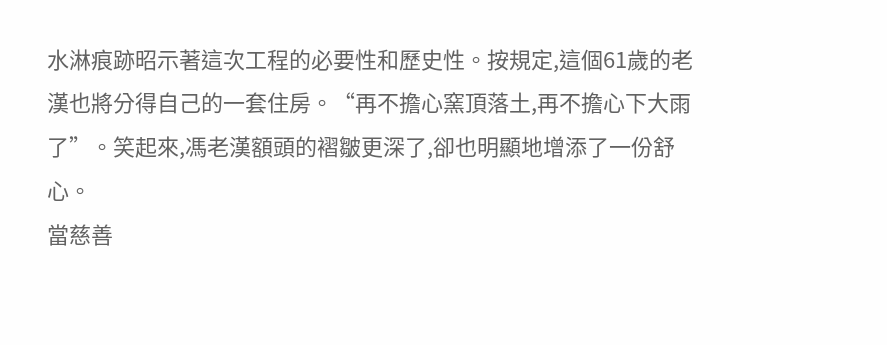水淋痕跡昭示著這次工程的必要性和歷史性。按規定,這個61歲的老漢也將分得自己的一套住房。“再不擔心窯頂落土,再不擔心下大雨了”。笑起來,馮老漢額頭的褶皺更深了,卻也明顯地增添了一份舒心。
當慈善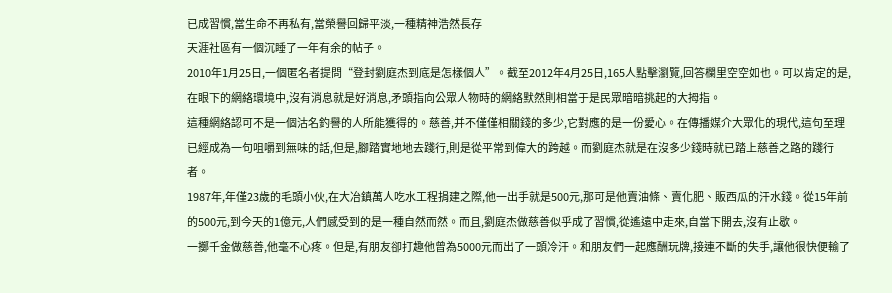已成習慣,當生命不再私有,當榮譽回歸平淡,一種精神浩然長存
天涯社區有一個沉睡了一年有余的帖子。
2010年1月25日,一個匿名者提問“登封劉庭杰到底是怎樣個人”。截至2012年4月25日,165人點擊瀏覽,回答欄里空空如也。可以肯定的是,在眼下的網絡環境中,沒有消息就是好消息,矛頭指向公眾人物時的網絡默然則相當于是民眾暗暗挑起的大拇指。
這種網絡認可不是一個沽名釣譽的人所能獲得的。慈善,并不僅僅相關錢的多少,它對應的是一份愛心。在傳播媒介大眾化的現代,這句至理已經成為一句咀嚼到無味的話,但是,腳踏實地地去踐行,則是從平常到偉大的跨越。而劉庭杰就是在沒多少錢時就已踏上慈善之路的踐行者。
1987年,年僅23歲的毛頭小伙,在大冶鎮萬人吃水工程捐建之際,他一出手就是500元,那可是他賣油條、賣化肥、販西瓜的汗水錢。從15年前的500元,到今天的1億元,人們感受到的是一種自然而然。而且,劉庭杰做慈善似乎成了習慣,從遙遠中走來,自當下開去,沒有止歇。
一擲千金做慈善,他毫不心疼。但是,有朋友卻打趣他曾為5000元而出了一頭冷汗。和朋友們一起應酬玩牌,接連不斷的失手,讓他很快便輸了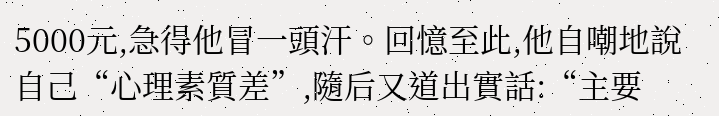5000元,急得他冒一頭汗。回憶至此,他自嘲地說自己“心理素質差”,隨后又道出實話:“主要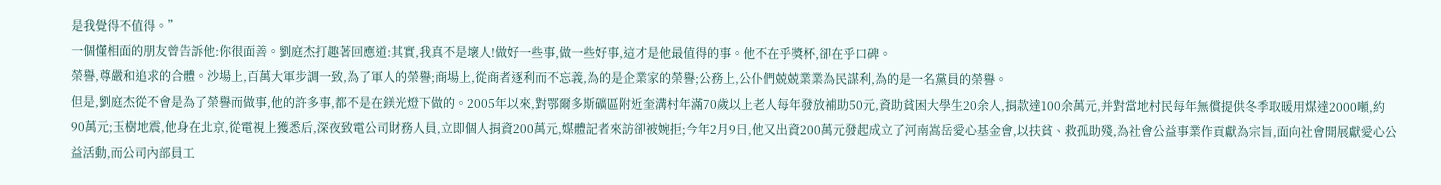是我覺得不值得。”
一個懂相面的朋友曾告訴他:你很面善。劉庭杰打趣著回應道:其實,我真不是壞人!做好一些事,做一些好事,這才是他最值得的事。他不在乎獎杯,卻在乎口碑。
榮譽,尊嚴和追求的合體。沙場上,百萬大軍步調一致,為了軍人的榮譽;商場上,從商者逐利而不忘義,為的是企業家的榮譽;公務上,公仆們兢兢業業為民謀利,為的是一名黨員的榮譽。
但是,劉庭杰從不會是為了榮譽而做事,他的許多事,都不是在鎂光燈下做的。2005年以來,對鄂爾多斯礦區附近奎溝村年滿70歲以上老人每年發放補助50元,資助貧困大學生20余人,捐款達100余萬元,并對當地村民每年無償提供冬季取暖用煤達2000噸,約90萬元;玉樹地震,他身在北京,從電視上獲悉后,深夜致電公司財務人員,立即個人捐資200萬元,媒體記者來訪卻被婉拒;今年2月9日,他又出資200萬元發起成立了河南嵩岳愛心基金會,以扶貧、救孤助殘,為社會公益事業作貢獻為宗旨,面向社會開展獻愛心公益活動,而公司內部員工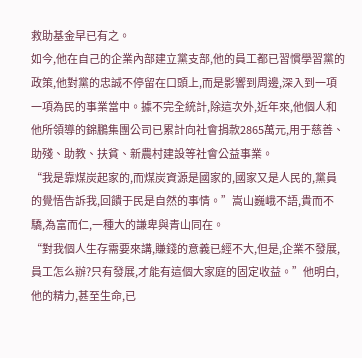救助基金早已有之。
如今,他在自己的企業內部建立黨支部,他的員工都已習慣學習黨的政策,他對黨的忠誠不停留在口頭上,而是影響到周邊,深入到一項一項為民的事業當中。據不完全統計,除這次外,近年來,他個人和他所領導的錦鵬集團公司已累計向社會捐款2865萬元,用于慈善、助殘、助教、扶貧、新農村建設等社會公益事業。
“我是靠煤炭起家的,而煤炭資源是國家的,國家又是人民的,黨員的覺悟告訴我,回饋于民是自然的事情。”嵩山巍峨不語,貴而不驕,為富而仁,一種大的謙卑與青山同在。
“對我個人生存需要來講,賺錢的意義已經不大,但是,企業不發展,員工怎么辦?只有發展,才能有這個大家庭的固定收益。”他明白,他的精力,甚至生命,已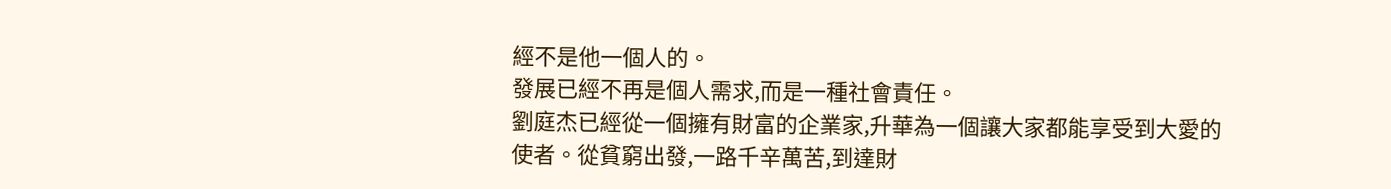經不是他一個人的。
發展已經不再是個人需求,而是一種社會責任。
劉庭杰已經從一個擁有財富的企業家,升華為一個讓大家都能享受到大愛的使者。從貧窮出發,一路千辛萬苦,到達財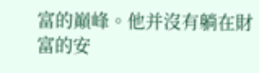富的巔峰。他并沒有躺在財富的安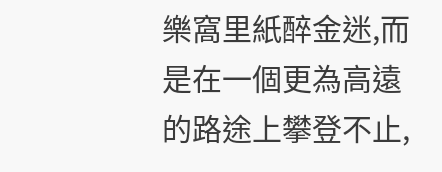樂窩里紙醉金迷,而是在一個更為高遠的路途上攀登不止,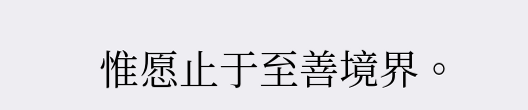惟愿止于至善境界。